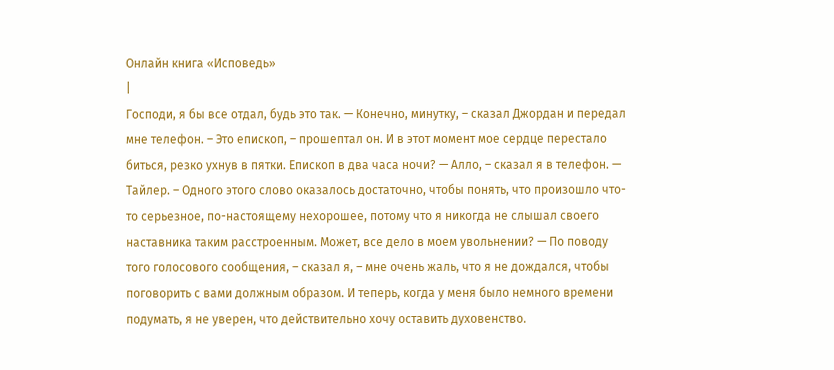Онлайн книга «Исповедь»
|
Господи, я бы все отдал, будь это так. — Конечно, минутку, – сказал Джордан и передал мне телефон. – Это епископ, – прошептал он. И в этот момент мое сердце перестало биться, резко ухнув в пятки. Епископ в два часа ночи? — Алло, – сказал я в телефон. — Тайлер. – Одного этого слово оказалось достаточно, чтобы понять, что произошло что-то серьезное, по-настоящему нехорошее, потому что я никогда не слышал своего наставника таким расстроенным. Может, все дело в моем увольнении? — По поводу того голосового сообщения, – сказал я, – мне очень жаль, что я не дождался, чтобы поговорить с вами должным образом. И теперь, когда у меня было немного времени подумать, я не уверен, что действительно хочу оставить духовенство.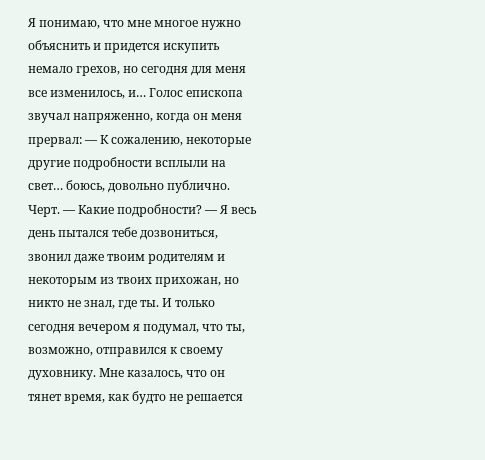Я понимаю, что мне многое нужно объяснить и придется искупить немало грехов, но сегодня для меня все изменилось, и… Голос епископа звучал напряженно, когда он меня прервал: — К сожалению, некоторые другие подробности всплыли на свет… боюсь, довольно публично. Черт. — Какие подробности? — Я весь день пытался тебе дозвониться, звонил даже твоим родителям и некоторым из твоих прихожан, но никто не знал, где ты. И только сегодня вечером я подумал, что ты, возможно, отправился к своему духовнику. Мне казалось, что он тянет время, как будто не решается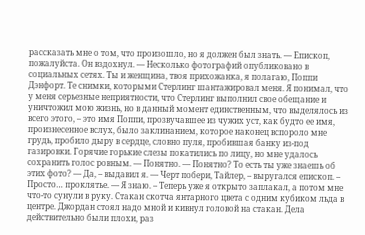рассказать мне о том, что произошло, но я должен был знать. — Епископ, пожалуйста. Он вздохнул. — Несколько фотографий опубликовано в социальных сетях. Ты и женщина, твоя прихожанка, я полагаю, Поппи Дэнфорт. Те снимки, которыми Стерлинг шантажировал меня. Я понимал, что у меня серьезные неприятности, что Стерлинг выполнил свое обещание и уничтожил мою жизнь, но в данный момент единственным, что выделялось из всего этого, – это имя Поппи, прозвучавшее из чужих уст, как будто ее имя, произнесенное вслух, было заклинанием, которое наконец вспороло мне грудь, пробило дыру в сердце, словно пуля, пробившая банку из-под газировки. Горячие горькие слезы покатились по лицу, но мне удалось сохранить голос ровным. — Понятно. — Понятно? То есть ты уже знаешь об этих фото? — Да, – выдавил я. — Черт побери, Тайлер, – выругался епископ. – Просто… проклятье. — Я знаю. – Теперь уже я открыто заплакал, а потом мне что-то сунули в руку. Стакан скотча янтарного цвета с одним кубиком льда в центре. Джордан стоял надо мной и кивнул головой на стакан. Дела действительно были плохи, раз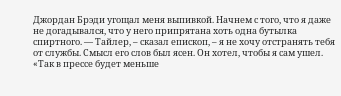Джордан Брэди угощал меня выпивкой. Начнем с того, что я даже не догадывался, что у него припрятана хоть одна бутылка спиртного. — Тайлер, – сказал епископ, – я не хочу отстранять тебя от службы. Смысл его слов был ясен. Он хотел, чтобы я сам ушел. «Так в прессе будет меньше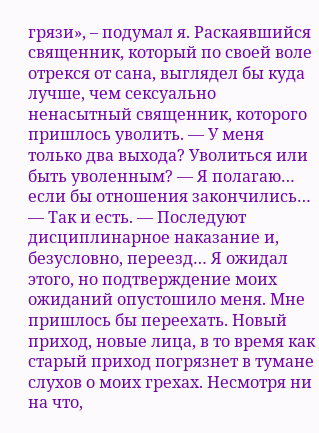грязи», – подумал я. Раскаявшийся священник, который по своей воле отрекся от сана, выглядел бы куда лучше, чем сексуально ненасытный священник, которого пришлось уволить. — У меня только два выхода? Уволиться или быть уволенным? — Я полагаю… если бы отношения закончились… — Так и есть. — Последуют дисциплинарное наказание и, безусловно, переезд… Я ожидал этого, но подтверждение моих ожиданий опустошило меня. Мне пришлось бы переехать. Новый приход, новые лица, в то время как старый приход погрязнет в тумане слухов о моих грехах. Несмотря ни на что,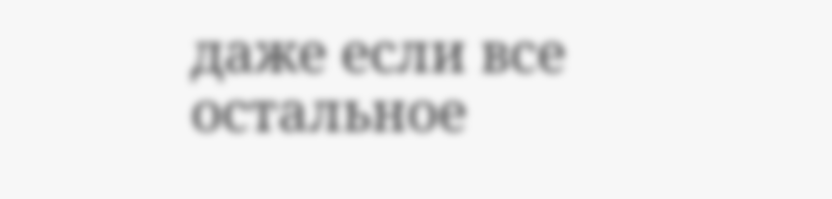даже если все остальное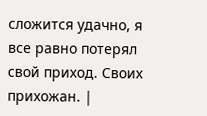сложится удачно, я все равно потерял свой приход. Своих прихожан. |